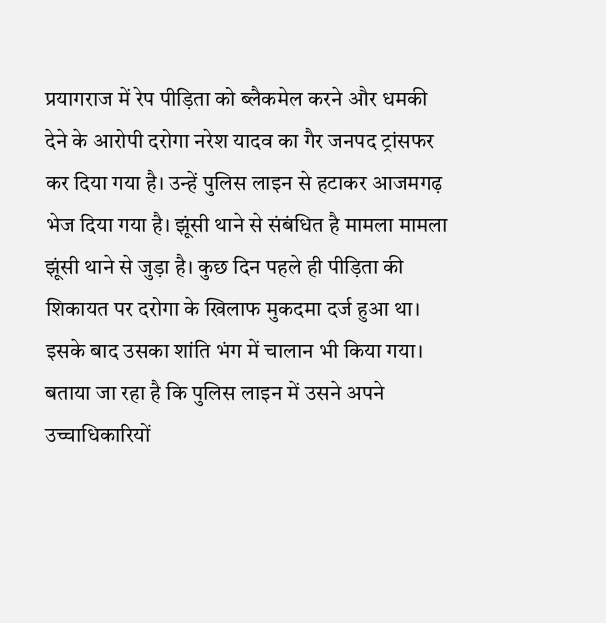प्रयागराज में रेप पीड़िता को ब्लैकमेल करने और धमकी देने के आरोपी दरोगा नरेश यादव का गैर जनपद ट्रांसफर कर दिया गया है। उन्हें पुलिस लाइन से हटाकर आजमगढ़ भेज दिया गया है। झूंसी थाने से संबंधित है मामला मामला झूंसी थाने से जुड़ा है। कुछ दिन पहले ही पीड़िता की शिकायत पर दरोगा के खिलाफ मुकदमा दर्ज हुआ था। इसके बाद उसका शांति भंग में चालान भी किया गया। बताया जा रहा है कि पुलिस लाइन में उसने अपने उच्चाधिकारियों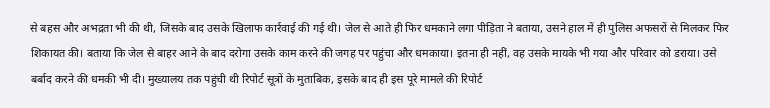से बहस और अभद्रता भी की थी, जिसके बाद उसके खिलाफ कार्रवाई की गई थी। जेल से आते ही फिर धमकाने लगा पीड़िता ने बताया, उसने हाल में ही पुलिस अफसरों से मिलकर फिर शिकायत की। बताया कि जेल से बाहर आने के बाद दरोगा उसके काम करने की जगह पर पहुंचा और धमकाया। इतना ही नहीं, वह उसके मायके भी गया और परिवार को डराया। उसे बर्बाद करने की धमकी भी दी। मुख्यालय तक पहुंची थी रिपोर्ट सूत्रों के मुताबिक, इसके बाद ही इस पूरे मामले की रिपोर्ट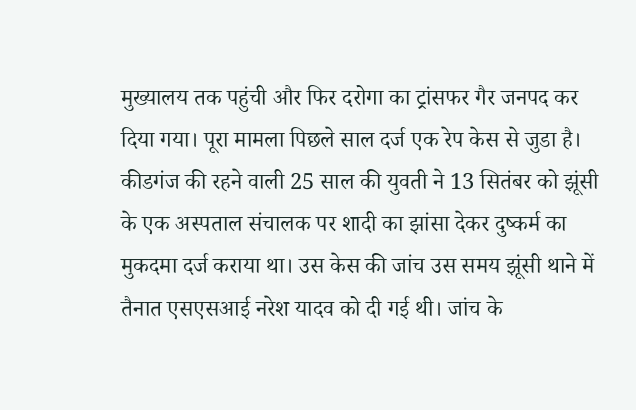मुख्यालय तक पहुंची और फिर दरोगा का ट्रांसफर गैर जनपद कर दिया गया। पूरा मामला पिछले साल दर्ज एक रेप केस से जुडा है। कीडगंज की रहने वाली 25 साल की युवती ने 13 सितंबर को झूंसी के एक अस्पताल संचालक पर शादी का झांसा देकर दुष्कर्म का मुकदमा दर्ज कराया था। उस केस की जांच उस समय झूंसी थाने में तैनात एसएसआई नरेश यादव को दी गई थी। जांच के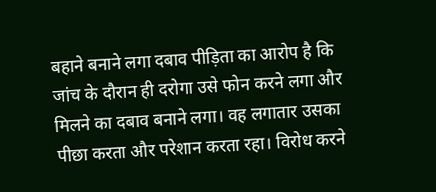बहाने बनाने लगा दबाव पीड़िता का आरोप है कि जांच के दौरान ही दरोगा उसे फोन करने लगा और मिलने का दबाव बनाने लगा। वह लगातार उसका पीछा करता और परेशान करता रहा। विरोध करने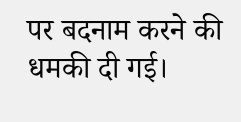पर बदनाम करने की धमकी दी गई।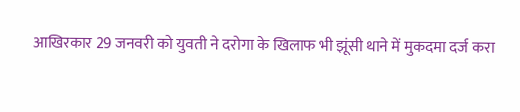आखिरकार 29 जनवरी को युवती ने दरोगा के खिलाफ भी झूंसी थाने में मुकदमा दर्ज करा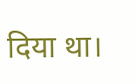दिया था।